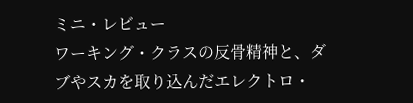ミニ・レビュー
ワーキング・クラスの反骨精神と、ダブやスカを取り込んだエレクトロ・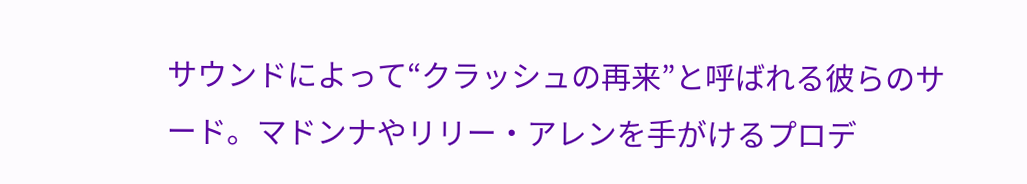サウンドによって“クラッシュの再来”と呼ばれる彼らのサード。マドンナやリリー・アレンを手がけるプロデ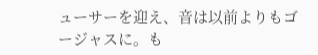ューサーを迎え、音は以前よりもゴージャスに。も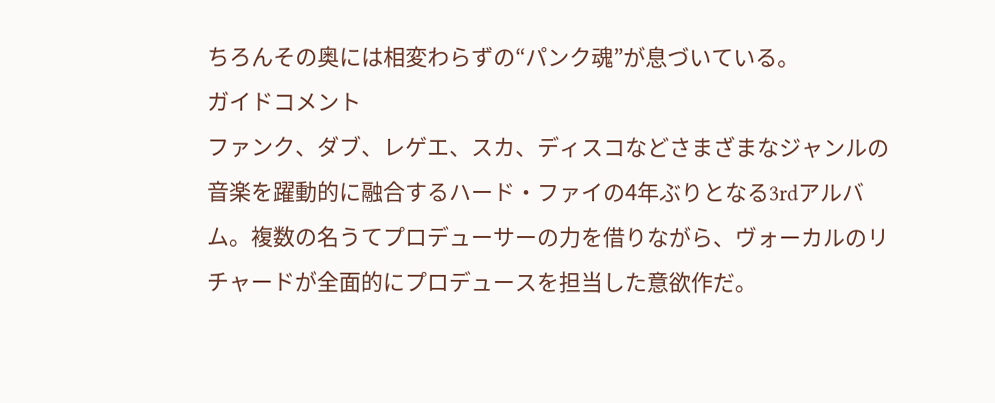ちろんその奥には相変わらずの“パンク魂”が息づいている。
ガイドコメント
ファンク、ダブ、レゲエ、スカ、ディスコなどさまざまなジャンルの音楽を躍動的に融合するハード・ファイの4年ぶりとなる3rdアルバム。複数の名うてプロデューサーの力を借りながら、ヴォーカルのリチャードが全面的にプロデュースを担当した意欲作だ。